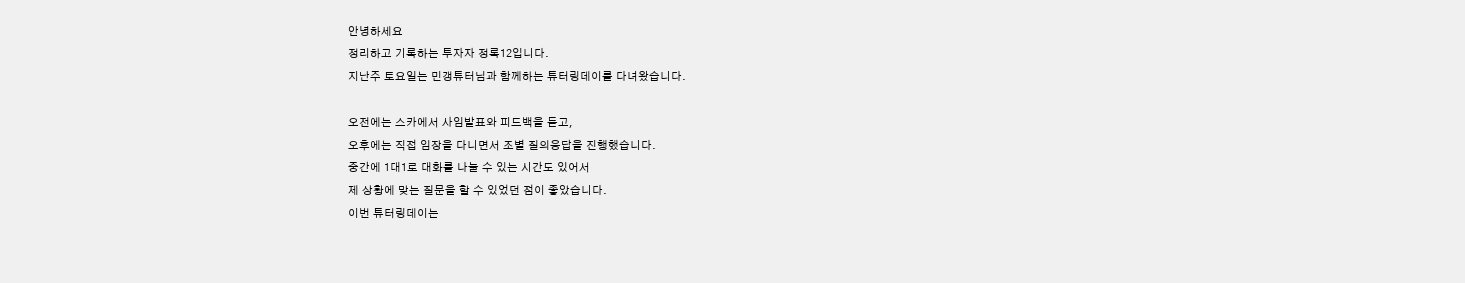안녕하세요
정리하고 기록하는 투자자 정록12입니다.
지난주 토요일는 민갱튜터님과 함께하는 튜터링데이를 다녀왔습니다.

오전에는 스카에서 사임발표와 피드백을 듣고,
오후에는 직접 임장을 다니면서 조별 질의응답을 진행했습니다.
중간에 1대1로 대화를 나눌 수 있는 시간도 있어서
제 상황에 맞는 질문을 할 수 있었던 점이 좋았습니다.
이번 튜터링데이는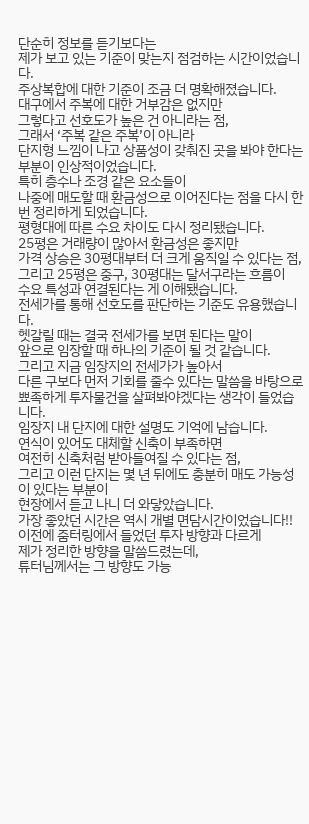단순히 정보를 듣기보다는
제가 보고 있는 기준이 맞는지 점검하는 시간이었습니다.
주상복합에 대한 기준이 조금 더 명확해졌습니다.
대구에서 주복에 대한 거부감은 없지만
그렇다고 선호도가 높은 건 아니라는 점,
그래서 ‘주복 같은 주복’이 아니라
단지형 느낌이 나고 상품성이 갖춰진 곳을 봐야 한다는 부분이 인상적이었습니다.
특히 층수나 조경 같은 요소들이
나중에 매도할 때 환금성으로 이어진다는 점을 다시 한번 정리하게 되었습니다.
평형대에 따른 수요 차이도 다시 정리됐습니다.
25평은 거래량이 많아서 환금성은 좋지만
가격 상승은 30평대부터 더 크게 움직일 수 있다는 점,
그리고 25평은 중구, 30평대는 달서구라는 흐름이
수요 특성과 연결된다는 게 이해됐습니다.
전세가를 통해 선호도를 판단하는 기준도 유용했습니다.
헷갈릴 때는 결국 전세가를 보면 된다는 말이
앞으로 임장할 때 하나의 기준이 될 것 같습니다.
그리고 지금 임장지의 전세가가 높아서
다른 구보다 먼저 기회를 줄수 있다는 말씀을 바탕으로
뾰족하게 투자물건을 살펴봐야겠다는 생각이 들었습니다.
임장지 내 단지에 대한 설명도 기억에 남습니다.
연식이 있어도 대체할 신축이 부족하면
여전히 신축처럼 받아들여질 수 있다는 점,
그리고 이런 단지는 몇 년 뒤에도 충분히 매도 가능성이 있다는 부분이
현장에서 듣고 나니 더 와닿았습니다.
가장 좋았던 시간은 역시 개별 면담시간이었습니다!!
이전에 줌터링에서 들었던 투자 방향과 다르게
제가 정리한 방향을 말씀드렸는데,
튜터님께서는 그 방향도 가능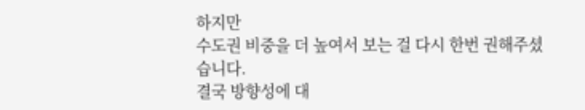하지만
수도권 비중을 더 높여서 보는 걸 다시 한번 권해주셨습니다.
결국 방향성에 대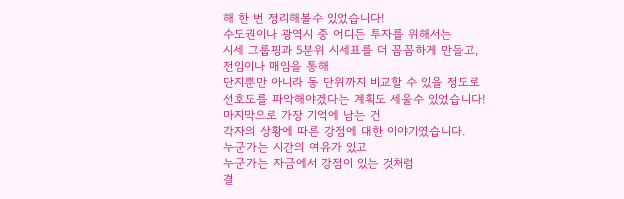해 한 번 정리해볼수 있었습니다!
수도권이나 광역시 중 어디든 투자를 위해서는
시세 그룹핑과 5분위 시세표를 더 꼼꼼하게 만들고,
전임이나 매임을 통해
단지뿐만 아니라 동 단위까지 비교할 수 있을 정도로
선호도를 파악해야겠다는 계획도 세울수 있었습니다!
마지막으로 가장 기억에 남는 건
각자의 상황에 따른 강점에 대한 이야기였습니다.
누군가는 시간의 여유가 있고
누군가는 자금에서 강점이 있는 것처럼
결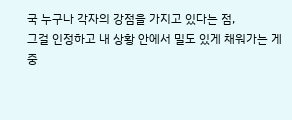국 누구나 각자의 강점을 가지고 있다는 점,
그걸 인정하고 내 상황 안에서 밀도 있게 채워가는 게 중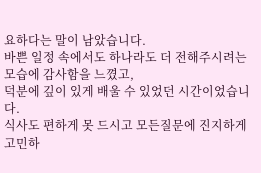요하다는 말이 남았습니다.
바쁜 일정 속에서도 하나라도 더 전해주시려는 모습에 감사함을 느꼈고,
덕분에 깊이 있게 배울 수 있었던 시간이었습니다.
식사도 편하게 못 드시고 모든질문에 진지하게 고민하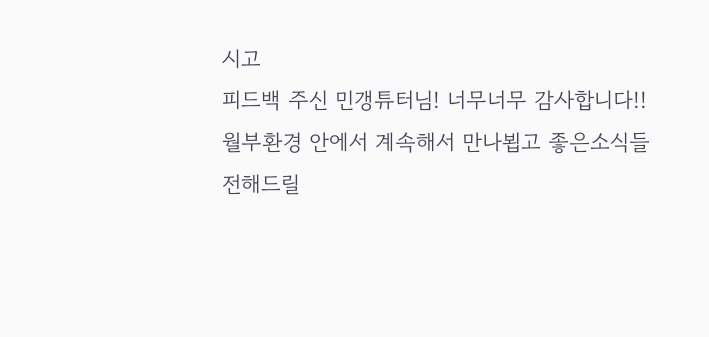시고
피드백 주신 민갱튜터님! 너무너무 감사합니다!!
월부환경 안에서 계속해서 만나뵙고 좋은소식들 전해드릴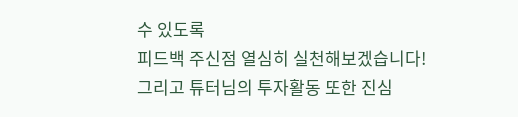수 있도록
피드백 주신점 열심히 실천해보겠습니다!
그리고 튜터님의 투자활동 또한 진심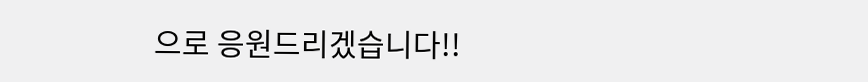으로 응원드리겠습니다!!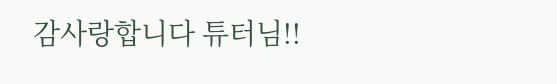감사랑합니다 튜터님!!